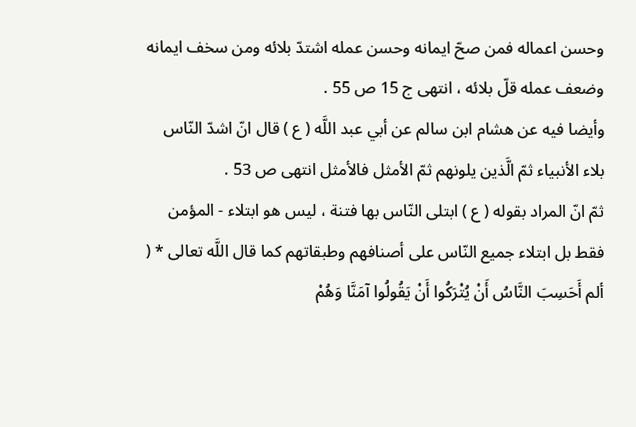وحسن اعماله فمن صحّ ايمانه وحسن عمله اشتدّ بلائه ومن سخف ايمانه وضعف عمله قلّ بلائه ، انتهى ج 15 ص 55 .
وأيضا فيه عن هشام ابن سالم عن أبي عبد اللَّه ( ع ) قال انّ اشدّ النّاس بلاء الأنبياء ثمّ الَّذين يلونهم ثمّ الأمثل فالأمثل انتهى ص 53 .
ثمّ انّ المراد بقوله ( ع ) ابتلى النّاس بها فتنة ، ليس هو ابتلاء - المؤمن فقط بل ابتلاء جميع النّاس على أصنافهم وطبقاتهم كما قال اللَّه تعالى * ( ألم أَحَسِبَ النَّاسُ أَنْ يُتْرَكُوا أَنْ يَقُولُوا آمَنَّا وَهُمْ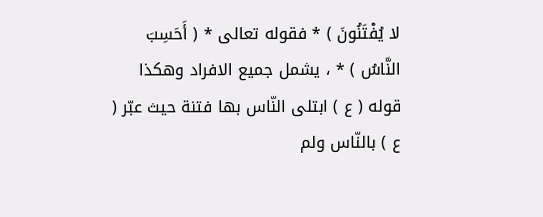لا يُفْتَنُونَ ) * فقوله تعالى * ( أَحَسِبَ النَّاسُ ) * ، يشمل جميع الافراد وهكذا قوله ( ع ) ابتلى النّاس بها فتنة حيث عبّر ( ع ) بالنّاس ولم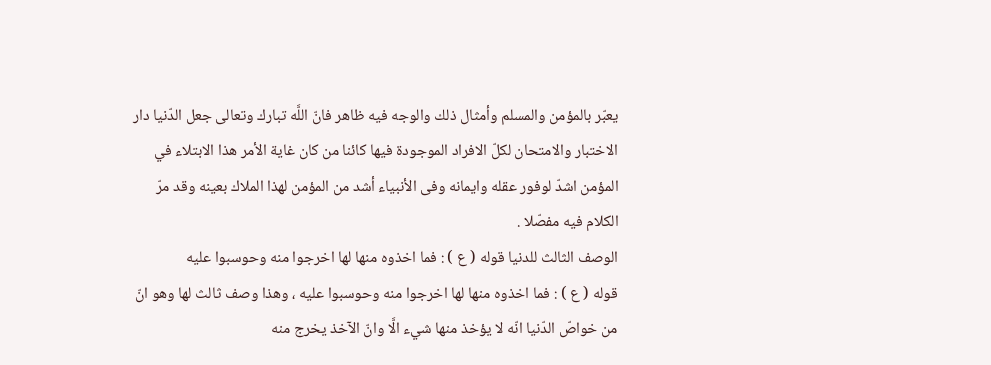يعبّر بالمؤمن والمسلم وأمثال ذلك والوجه فيه ظاهر فانّ اللَّه تبارك وتعالى جعل الدّنيا دار الاختبار والامتحان لكلّ الافراد الموجودة فيها كائنا من كان غاية الأمر هذا الابتلاء في المؤمن اشدّ لوفور عقله وايمانه وفى الأنبياء أشد من المؤمن لهذا الملاك بعينه وقد مرّ الكلام فيه مفصّلا .
الوصف الثالث للدنيا قوله ( ع ) : فما اخذوه منها لها اخرجوا منه وحوسبوا عليه
قوله ( ع ) : فما اخذوه منها لها اخرجوا منه وحوسبوا عليه ، وهذا وصف ثالث لها وهو انّ من خواصّ الدّنيا انّه لا يؤخذ منها شيء الَّا وانّ الآخذ يخرج منه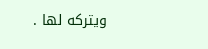ويتركه لها .